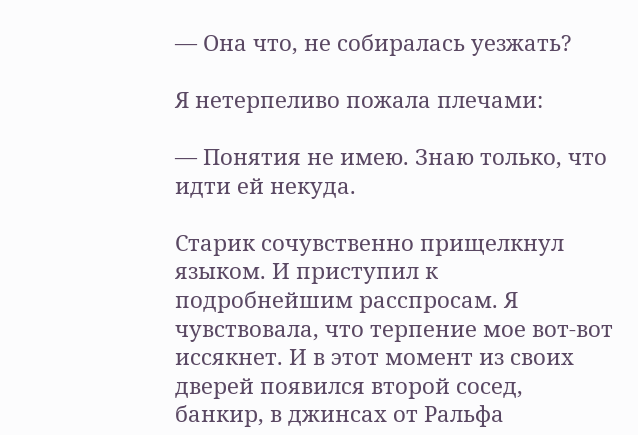— Она что, не собиралась уезжать?

Я нетерпеливо пожала плечами:

— Понятия не имею. Знаю только, что идти ей некуда.

Старик сочувственно прищелкнул языком. И приступил к подробнейшим расспросам. Я чувствовала, что терпение мое вот-вот иссякнет. И в этот момент из своих дверей появился второй сосед, банкир, в джинсах от Ральфа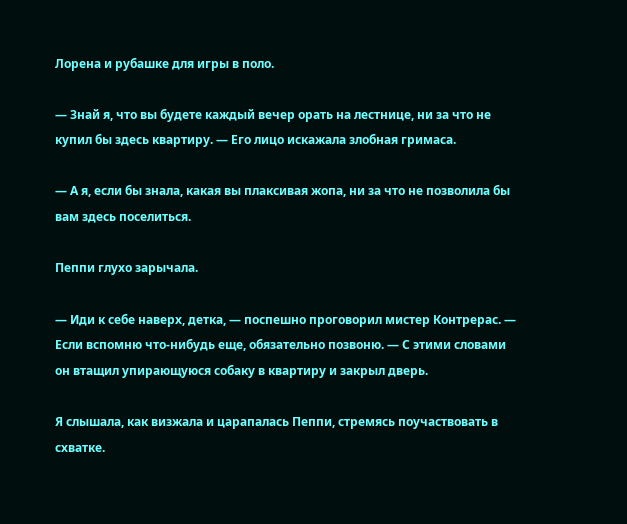Лорена и рубашке для игры в поло.

— Знай я, что вы будете каждый вечер орать на лестнице, ни за что не купил бы здесь квартиру. — Его лицо искажала злобная гримаса.

— А я, если бы знала, какая вы плаксивая жопа, ни за что не позволила бы вам здесь поселиться.

Пеппи глухо зарычала.

— Иди к себе наверх, детка, — поспешно проговорил мистер Контрерас. — Если вспомню что-нибудь еще, обязательно позвоню. — С этими словами он втащил упирающуюся собаку в квартиру и закрыл дверь.

Я слышала, как визжала и царапалась Пеппи, стремясь поучаствовать в схватке.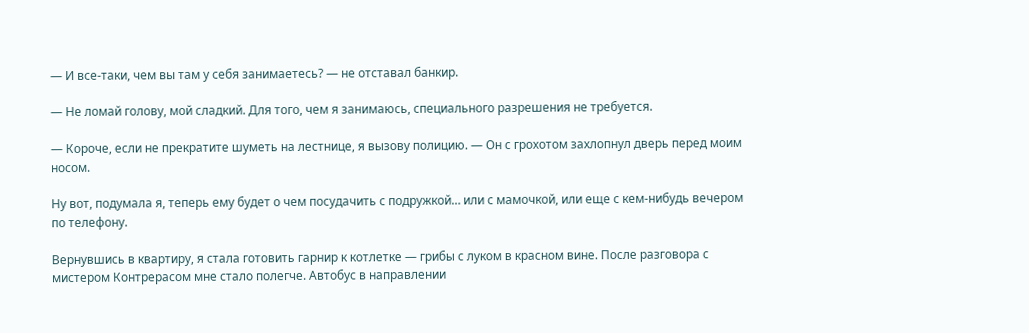— И все-таки, чем вы там у себя занимаетесь? — не отставал банкир.

— Не ломай голову, мой сладкий. Для того, чем я занимаюсь, специального разрешения не требуется.

— Короче, если не прекратите шуметь на лестнице, я вызову полицию. — Он с грохотом захлопнул дверь перед моим носом.

Ну вот, подумала я, теперь ему будет о чем посудачить с подружкой… или с мамочкой, или еще с кем-нибудь вечером по телефону.

Вернувшись в квартиру, я стала готовить гарнир к котлетке — грибы с луком в красном вине. После разговора с мистером Контрерасом мне стало полегче. Автобус в направлении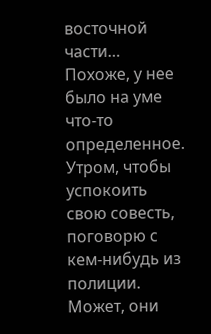восточной части… Похоже, у нее было на уме что-то определенное. Утром, чтобы успокоить свою совесть, поговорю с кем-нибудь из полиции. Может, они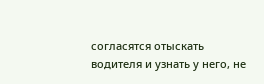согласятся отыскать водителя и узнать у него, не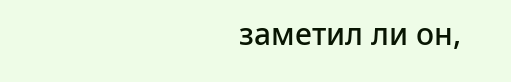заметил ли он,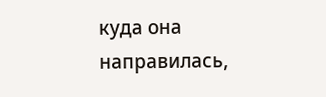куда она направилась,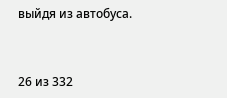выйдя из автобуса.



26 из 332